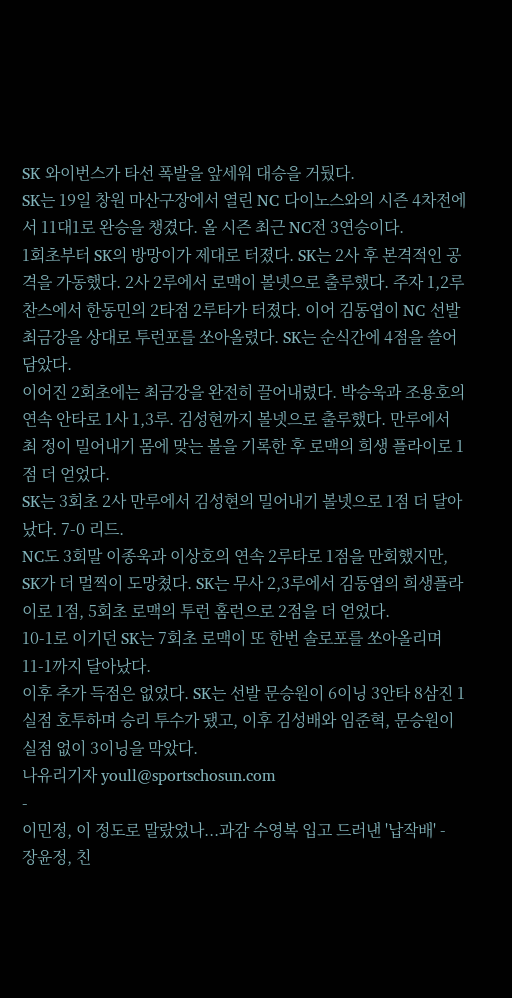SK 와이번스가 타선 폭발을 앞세워 대승을 거뒀다.
SK는 19일 창원 마산구장에서 열린 NC 다이노스와의 시즌 4차전에서 11대1로 완승을 챙겼다. 올 시즌 최근 NC전 3연승이다.
1회초부터 SK의 방망이가 제대로 터졌다. SK는 2사 후 본격적인 공격을 가동했다. 2사 2루에서 로맥이 볼넷으로 출루했다. 주자 1,2루 찬스에서 한동민의 2타점 2루타가 터졌다. 이어 김동엽이 NC 선발 최금강을 상대로 투런포를 쏘아올렸다. SK는 순식간에 4점을 쓸어담았다.
이어진 2회초에는 최금강을 완전히 끌어내렸다. 박승욱과 조용호의 연속 안타로 1사 1,3루. 김성현까지 볼넷으로 출루했다. 만루에서 최 정이 밀어내기 몸에 맞는 볼을 기록한 후 로맥의 희생 플라이로 1점 더 얻었다.
SK는 3회초 2사 만루에서 김성현의 밀어내기 볼넷으로 1점 더 달아났다. 7-0 리드.
NC도 3회말 이종욱과 이상호의 연속 2루타로 1점을 만회했지만, SK가 더 멀찍이 도망쳤다. SK는 무사 2,3루에서 김동엽의 희생플라이로 1점, 5회초 로맥의 투런 홈런으로 2점을 더 얻었다.
10-1로 이기던 SK는 7회초 로맥이 또 한번 솔로포를 쏘아올리며 11-1까지 달아났다.
이후 추가 득점은 없었다. SK는 선발 문승원이 6이닝 3안타 8삼진 1실점 호투하며 승리 투수가 됐고, 이후 김성배와 임준혁, 문승원이 실점 없이 3이닝을 막았다.
나유리기자 youll@sportschosun.com
-
이민정, 이 정도로 말랐었나...과감 수영복 입고 드러낸 '납작배' -
장윤정, 친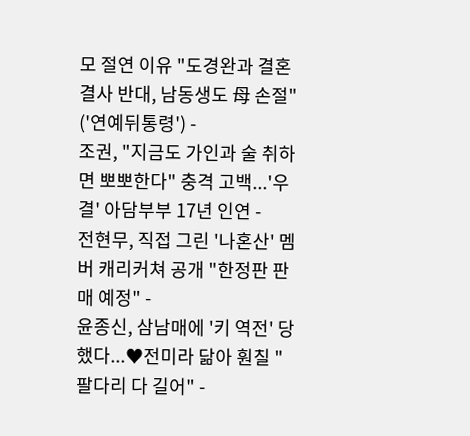모 절연 이유 "도경완과 결혼 결사 반대, 남동생도 母 손절" ('연예뒤통령') -
조권, "지금도 가인과 술 취하면 뽀뽀한다" 충격 고백...'우결' 아담부부 17년 인연 -
전현무, 직접 그린 '나혼산' 멤버 캐리커쳐 공개 "한정판 판매 예정" -
윤종신, 삼남매에 '키 역전' 당했다...♥전미라 닮아 훤칠 "팔다리 다 길어" -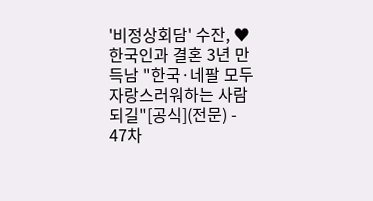'비정상회담' 수잔, ♥한국인과 결혼 3년 만 득남 "한국·네팔 모두 자랑스러워하는 사람되길"[공식](전문) -
47차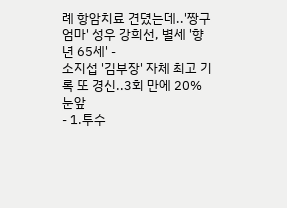례 항암치료 견뎠는데..'짱구 엄마' 성우 강희선, 별세 '향년 65세' -
소지섭 '김부장' 자체 최고 기록 또 경신..3회 만에 20% 눈앞
- 1.투수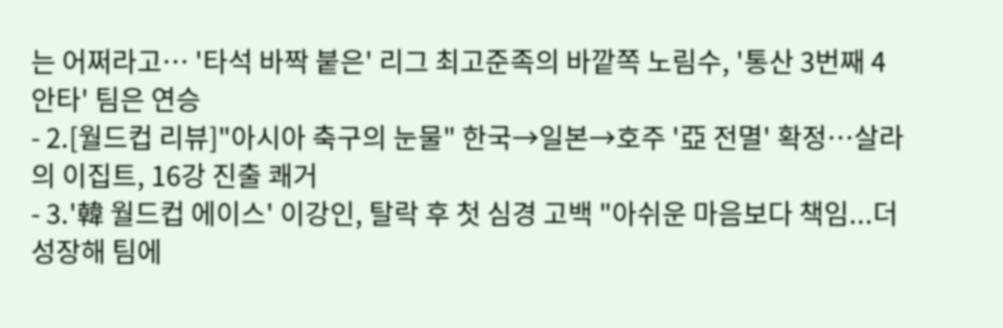는 어쩌라고… '타석 바짝 붙은' 리그 최고준족의 바깥쪽 노림수, '통산 3번째 4안타' 팀은 연승
- 2.[월드컵 리뷰]"아시아 축구의 눈물" 한국→일본→호주 '亞 전멸' 확정…살라의 이집트, 16강 진출 쾌거
- 3.'韓 월드컵 에이스' 이강인, 탈락 후 첫 심경 고백 "아쉬운 마음보다 책임...더 성장해 팀에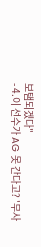보탬되겠다"
- 4.이 선수가 AG 못 간다고? '무사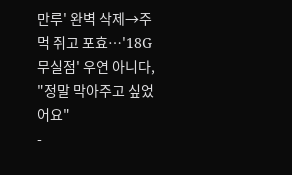만루' 완벽 삭제→주먹 쥐고 포효…'18G 무실점' 우연 아니다, "정말 막아주고 싶었어요"
-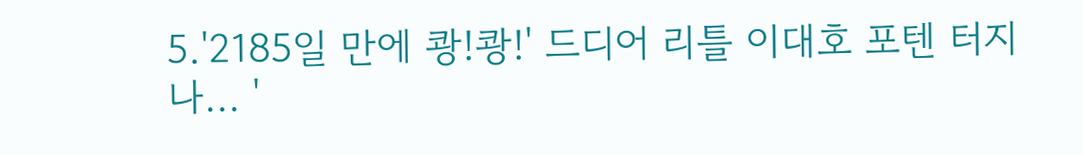5.'2185일 만에 쾅!쾅!' 드디어 리틀 이대호 포텐 터지나... '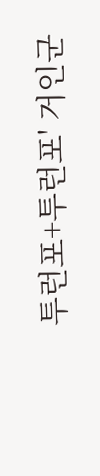투런포+투런포' 거인군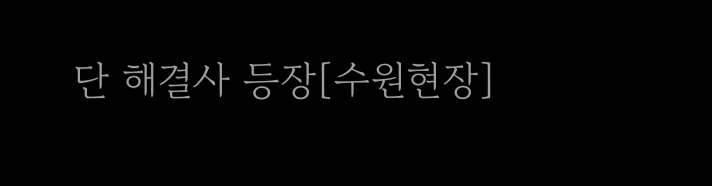단 해결사 등장[수원현장]